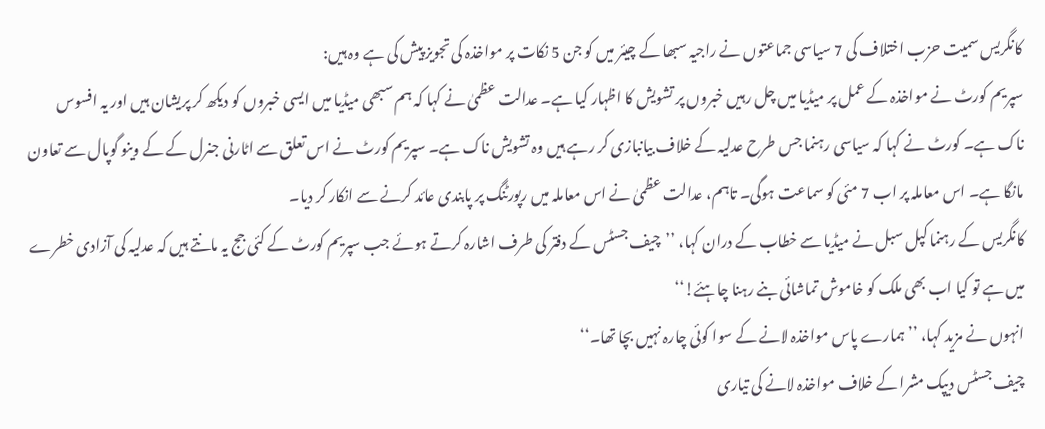کانگریس سمیت حزب اختلاف کی 7 سیاسی جماعتوں نے راجیہ سبھا کے چیئر میں کو جن 5 نکات پر مواخذہ کی تجویز پیش کی ہے وہ ہیں:
سپریم کورٹ نے مواخذہ کے عمل پر میڈیا میں چل رہیں خبروں پر تشویش کا اظہار کیا ہے۔ عدالت عظمیٰ نے کہا کہ ہم سبھی میڈیا میں ایسی خبروں کو دیکھ کر پریشان ہیں اور یہ افسوس ناک ہے۔ کورٹ نے کہا کہ سیاسی رہنما جس طرح عدلیہ کے خلاف بیانبازی کر رہے ہیں وہ تشویش ناک ہے۔ سپریم کورٹ نے اس تعلق سے اٹارنی جنرل کے کے وینو گوپال سے تعاون مانگا ہے۔ اس معاملہ پر اب 7 مئی کو سماعت ہوگی۔ تاہم، عدالت عظمیٰ نے اس معاملہ میں رپورٹنگ پر پابندی عائد کرنے سے انکار کر دیا۔
کانگریس کے رہنما کپل سبل نے میڈیا سے خطاب کے دران کہا، ’’چیف جسٹس کے دفتر کی طرف اشارہ کرتے ہوئے جب سپریم کورٹ کے کئی جج یہ مانتے ہیں کہ عدلیہ کی آزادی خطرے میں ہے تو کیا اب بھی ملک کو خاموش تماشائی بنے رہنا چاہئے!‘‘
انہوں نے مزید کہا، ’’ہمارے پاس مواخذہ لانے کے سوا کوئی چارہ نہیں بچا تھا۔‘‘
چیف جسٹس دیپک مشرا کے خلاف مواخذہ لانے کی تیاری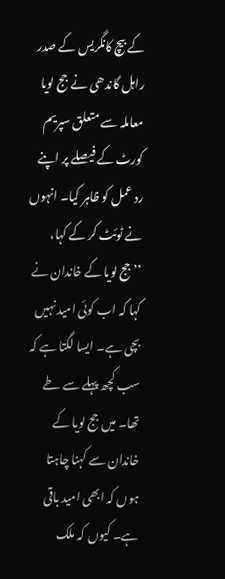کے بیچ کانگریس کے صدر راہل گاندھی نے جج لویا معاملہ سے متعلق سپریم کورٹ کے فیصلے پر اپنے رد عمل کو ظاہر کیا۔ انہوں نے ٹوئٹ کر کے کہا، ’’جج لویا کے خاندان نے کہا کہ اب کوئی امید نہیں بچی ہے۔ ایسا لگتا ہے کہ سب کچھ پہلے سے طے تھا۔ میں جج لویا کے خاندان سے کہنا چاہتا ہوں کہ ابھی امید باقی ہے۔ کیوں کہ ملک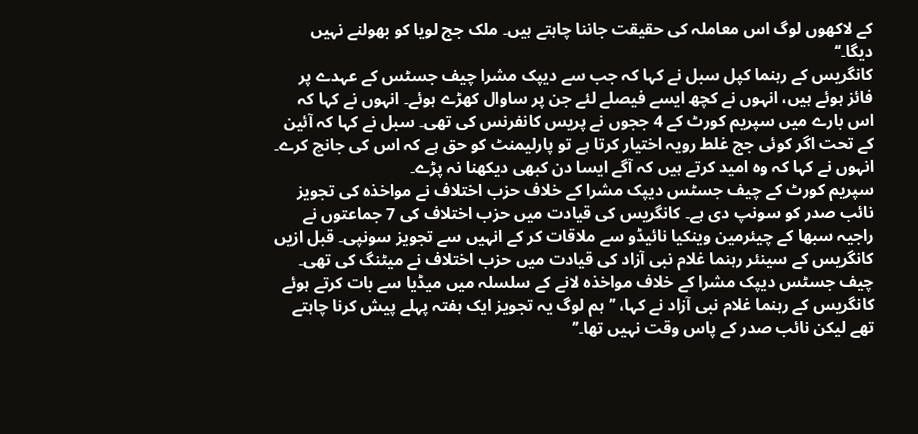کے لاکھوں لوگ اس معاملہ کی حقیقت جاننا چاہتے ہیں۔ ملک جج لویا کو بھولنے نہیں دیگا۔‘‘
کانگریس کے رہنما کپل سبل نے کہا کہ جب سے دیپک مشرا چیف جسٹس کے عہدے پر فائز ہوئے ہیں، انہوں نے کچھ ایسے فیصلے لئے جن پر ساوال کھڑے ہوئے۔ انہوں نے کہا کہ اس بارے میں سپریم کورٹ کے 4 ججوں نے پریس کانفرنس کی تھی۔ سبل نے کہا کہ آئین کے تحت اگر کوئی جج غلط رویہ اختیار کرتا ہے تو پارلیمنٹ کو حق ہے کہ اس کی جانچ کرے۔ انہوں نے کہا کہ وہ امید کرتے ہیں کہ آگے ایسا دن کبھی دیکھنا نہ پڑے۔
سپریم کورٹ کے چیف جسٹس دیپک مشرا کے خلاف حزب اختلاف نے مواخذہ کی تجویز نائب صدر کو سونپ دی ہے۔ کانگریس کی قیادت میں حزب اختلاف کی 7 جماعتوں نے راجیہ سبھا کے چیئرمین وینکیا نائیڈو سے ملاقات کر کے انہیں سے تجویز سونپی۔ قبل ازیں کانگریس کے سینئر رہنما غلام نبی آزاد کی قیادت میں حزب اختلاف نے میٹنگ کی تھی۔
چیف جسٹس دیپک مشرا کے خلاف مواخذہ لانے کے سلسلہ میں میڈیا سے بات کرتے ہوئے کانگریس کے رہنما غلام نبی آزاد نے کہا، ’’ہم لوگ یہ تجویز ایک ہفتہ پہلے پیش کرنا چاہتے تھے لیکن نائب صدر کے پاس وقت نہیں تھا۔’’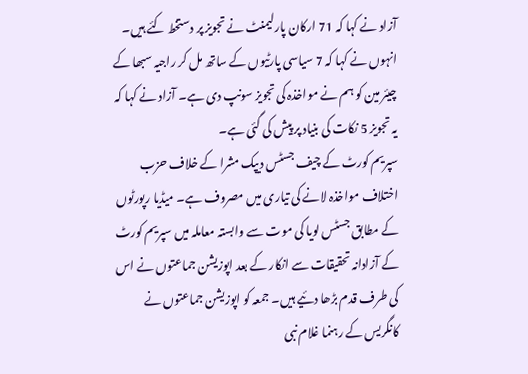آزاد نے کہا کہ 71 ارکان پارلیمنٹ نے تجویز پر دستخط کئے ہیں۔ انہوں نے کہا کہ 7 سیاسی پارٹیوں کے ساتھ مل کر راجیہ سبھا کے چیئر مین کو ہم نے مواخذہ کی تجویز سونپ دی ہے۔ آزاد نے کہا کہ یہ تجویز 5 نکات کی بنیاد پر پیش کی گئی ہے۔
سپریم کورٹ کے چیف جسٹس دیپک مشرا کے خلاف حزب اختلاف مواخذہ لانے کی تیاری میں مصروف ہے۔ میڈیا رپورٹوں کے مطابق جسٹس لویا کی موت سے وابستہ معاملہ میں سپریم کورٹ کے آزادانہ تحقیقات سے انکار کے بعد اپوزیشن جماعتوں نے اس کی طرف قدم بڑھا دئیے ہیں۔ جمعہ کو اپوزیشن جماعتوں نے کانگریس کے رہنما غلام نبی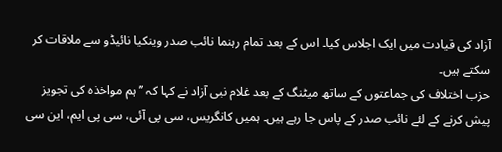آزاد کی قیادت میں ایک اجلاس کیا۔ اس کے بعد تمام رہنما نائب صدر وینکیا نائیڈو سے ملاقات کر سکتے ہیں۔
حزب اختلاف کی جماعتوں کے ساتھ میٹنگ کے بعد غلام نبی آزاد نے کہا کہ ’’ہم مواخذہ کی تجویز پیش کرنے کے لئے نائب صدر کے پاس جا رہے ہیں۔ ہمیں کانگریس، سی پی آئی، سی پی ایم، این سی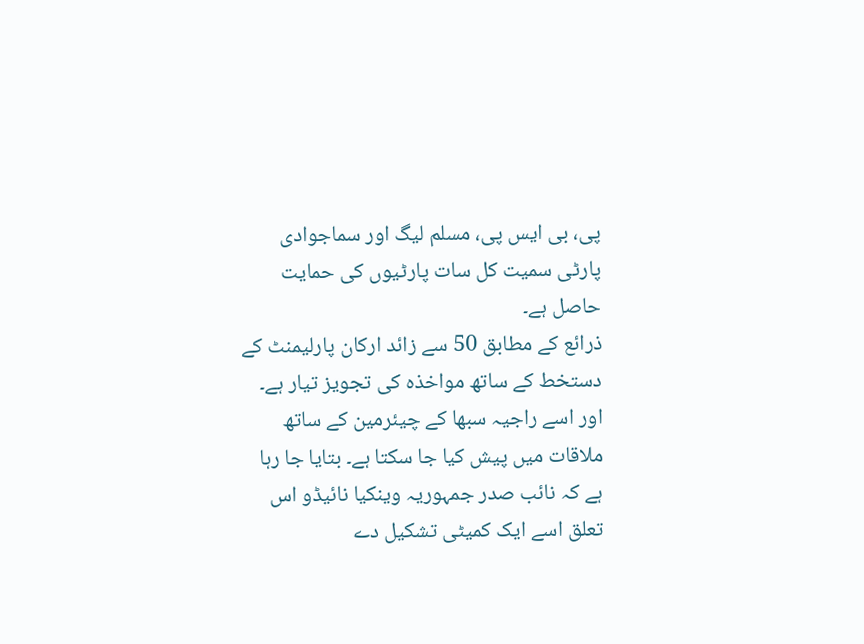پی، بی ایس پی، مسلم لیگ اور سماجوادی پارٹی سمیت کل سات پارٹیوں کی حمایت حاصل ہے۔
ذرائع کے مطابق 50 سے زائد ارکان پارلیمنٹ کے دستخط کے ساتھ مواخذہ کی تجویز تیار ہے۔ اور اسے راجیہ سبھا کے چیئرمین کے ساتھ ملاقات میں پیش کیا جا سکتا ہے۔ بتایا جا رہا ہے کہ نائب صدر جمہوریہ وینکیا نائیڈو اس تعلق اسے ایک کمیٹی تشکیل دے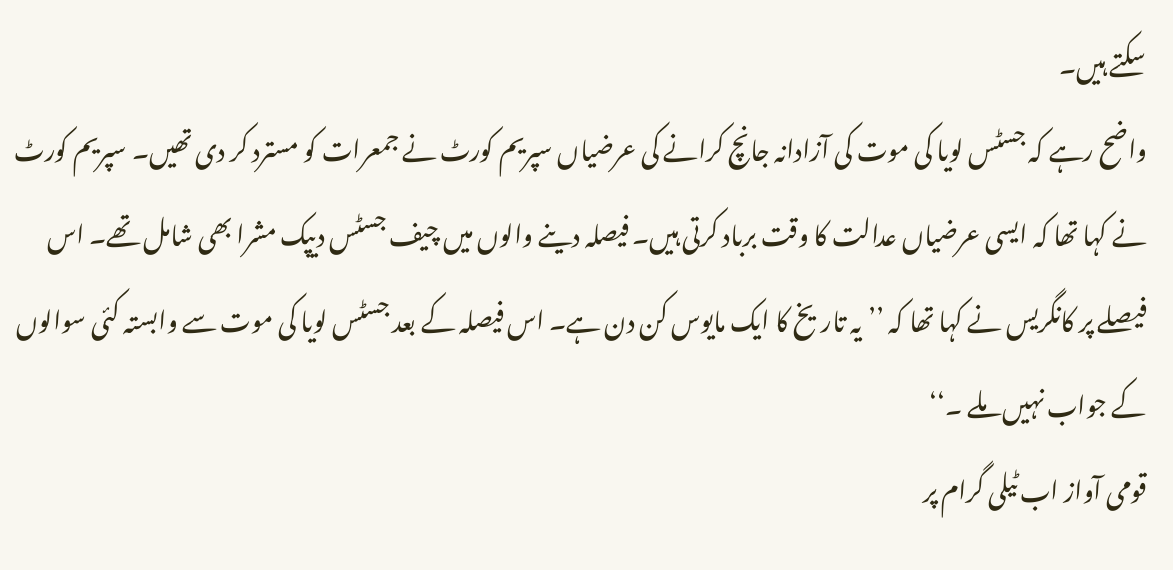سکتے ہیں۔
واضح رہے کہ جسٹس لویا کی موت کی آزادانہ جانچ کرانے کی عرضیاں سپریم کورٹ نے جمعرات کو مسترد کر دی تھیں۔ سپریم کورٹ نے کہا تھا کہ ایسی عرضیاں عدالت کا وقت برباد کرتی ہیں۔ فیصلہ دینے والوں میں چیف جسٹس دیپک مشرا بھی شامل تھے۔ اس فیصلے پر کانگریس نے کہا تھا کہ ’’یہ تاریخ کا ایک مایوس کن دن ہے۔ اس فیصلہ کے بعد جسٹس لویا کی موت سے وابستہ کئی سوالوں کے جواب نہیں ملے ۔‘‘
قومی آواز اب ٹیلی گرام پر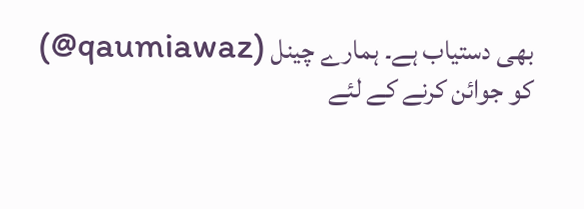بھی دستیاب ہے۔ ہمارے چینل (qaumiawaz@) کو جوائن کرنے کے لئے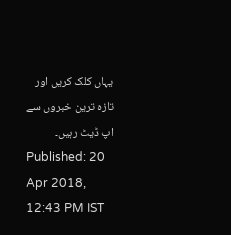یہاں کلک کریں اور تازہ ترین خبروں سے اپ ڈیٹ رہیں۔
Published: 20 Apr 2018, 12:43 PM IST